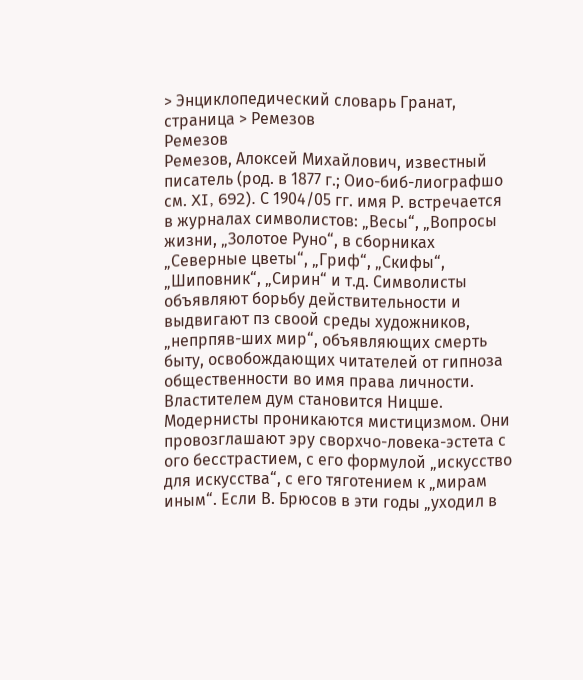> Энциклопедический словарь Гранат, страница > Ремезов
Ремезов
Ремезов, Алоксей Михайлович, известный писатель (род. в 1877 г.; Оио-биб-лиографшо см. XI, 692). С 1904/05 гг. имя Р. встречается в журналах символистов: „Весы“, „Вопросы жизни, „Золотое Руно“, в сборниках „Северные цветы“, „Гриф“, „Скифы“, „Шиповник“, „Сирин“ и т.д. Символисты объявляют борьбу действительности и выдвигают пз своой среды художников, „непрпяв-ших мир“, объявляющих смерть быту, освобождающих читателей от гипноза общественности во имя права личности. Властителем дум становится Ницше. Модернисты проникаются мистицизмом. Они провозглашают эру сворхчо-ловека-эстета с ого бесстрастием, с его формулой „искусство для искусства“, с его тяготением к „мирам иным“. Если В. Брюсов в эти годы „уходил в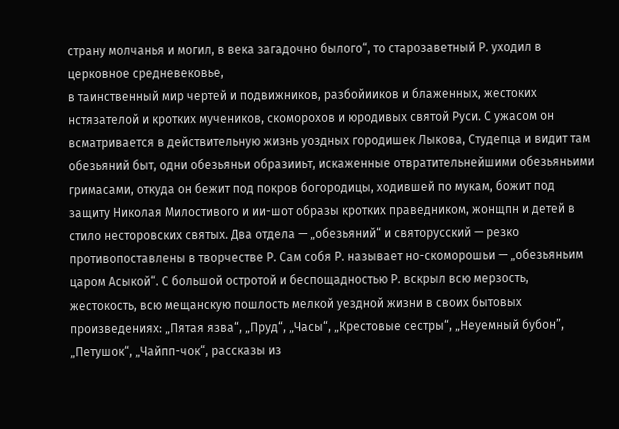страну молчанья и могил, в века загадочно былого“, то старозаветный Р. уходил в церковное средневековье,
в таинственный мир чертей и подвижников, разбойииков и блаженных, жестоких нстязателой и кротких мучеников, скоморохов и юродивых святой Руси. С ужасом он всматривается в действительную жизнь уоздных городишек Лыкова, Студепца и видит там обезьяний быт, одни обезьяньи образииьт, искаженные отвратительнейшими обезьяньими гримасами, откуда он бежит под покров богородицы, ходившей по мукам, божит под защиту Николая Милостивого и ии-шот образы кротких праведником, жонщпн и детей в стило несторовских святых. Два отдела — „обезьяний“ и святорусский — резко противопоставлены в творчестве Р. Сам собя Р. называет но-скоморошьи — „обезьяньим царом Асыкой“. С большой остротой и беспощадностью Р. вскрыл всю мерзость, жестокость, всю мещанскую пошлость мелкой уездной жизни в своих бытовых произведениях: „Пятая язва“, „Пруд“, „Часы“, „Крестовые сестры“, „Неуемный бубон”, „Петушок“, „Чайпп-чок“, рассказы из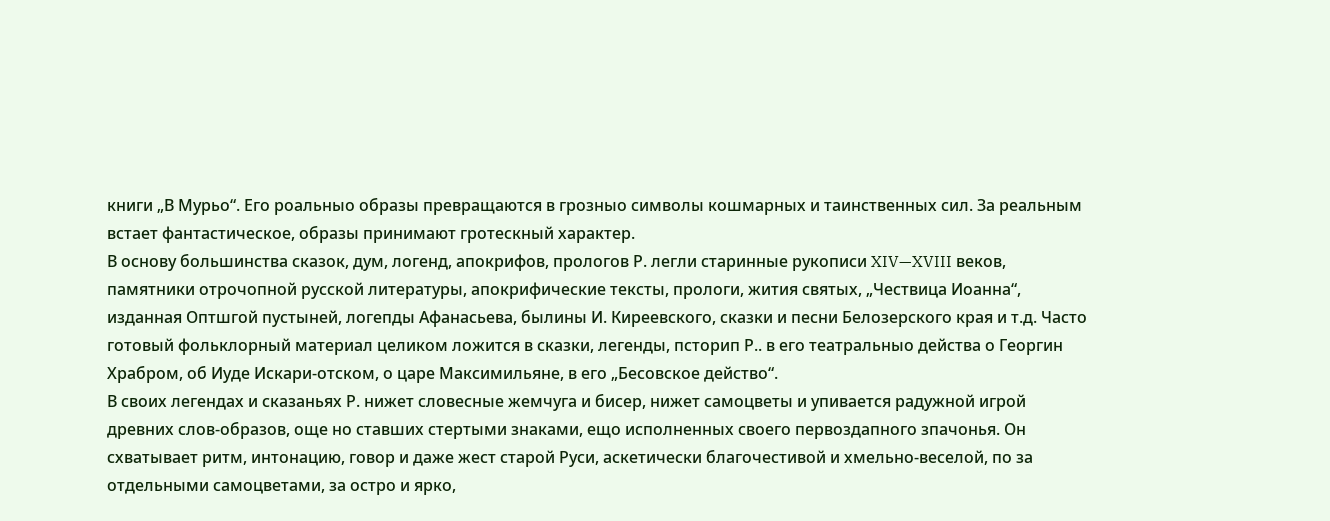книги „В Мурьо“. Его роальныо образы превращаются в грозныо символы кошмарных и таинственных сил. За реальным встает фантастическое, образы принимают гротескный характер.
В основу большинства сказок, дум, логенд, апокрифов, прологов Р. легли старинные рукописи XIV—XVIII веков, памятники отрочопной русской литературы, апокрифические тексты, прологи, жития святых, „Чествица Иоанна“, изданная Оптшгой пустыней, логепды Афанасьева, былины И. Киреевского, сказки и песни Белозерского края и т.д. Часто готовый фольклорный материал целиком ложится в сказки, легенды, псторип Р.. в его театральныо действа о Георгин Храбром, об Иуде Искари-отском, о царе Максимильяне, в его „Бесовское действо“.
В своих легендах и сказаньях Р. нижет словесные жемчуга и бисер, нижет самоцветы и упивается радужной игрой древних слов-образов, още но ставших стертыми знаками, ещо исполненных своего первоздапного зпачонья. Он схватывает ритм, интонацию, говор и даже жест старой Руси, аскетически благочестивой и хмельно-веселой, по за отдельными самоцветами, за остро и ярко,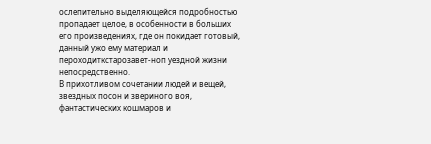ослепительно выделяющейся подробностью пропадает целое, в особенности в больших его произведениях, где он покидает готовый, данный ужо ему материал и пероходиткстарозавет-ноп уездной жизни непосредственно.
В прихотливом сочетании людей и вещей, звездных посон и звериного воя, фантастических кошмаров и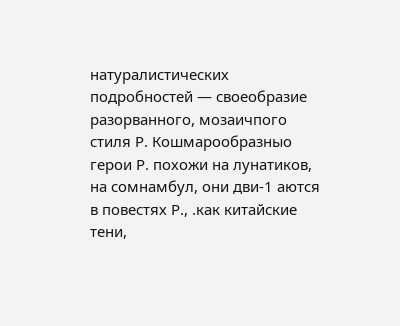натуралистических подробностей — своеобразие разорванного, мозаичпого стиля Р. Кошмарообразныо герои Р. похожи на лунатиков, на сомнамбул, они дви-1 аются в повестях Р., .как китайские тени,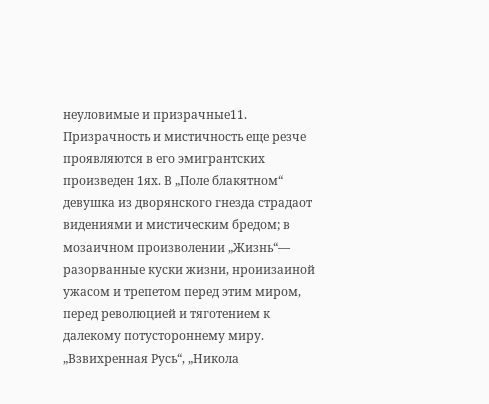неуловимые и призрачные11. Призрачность и мистичность еще резче проявляются в его эмигрантских произведен 1ях. В „Поле блакятном“ девушка из дворянского гнезда страдаот видениями и мистическим бредом; в мозаичном произволении „Жизнь“— разорванные куски жизни, нроиизаиной ужасом и трепетом перед этим миром, перед революцией и тяготением к далекому потустороннему миру. „Взвихренная Русь“, „Никола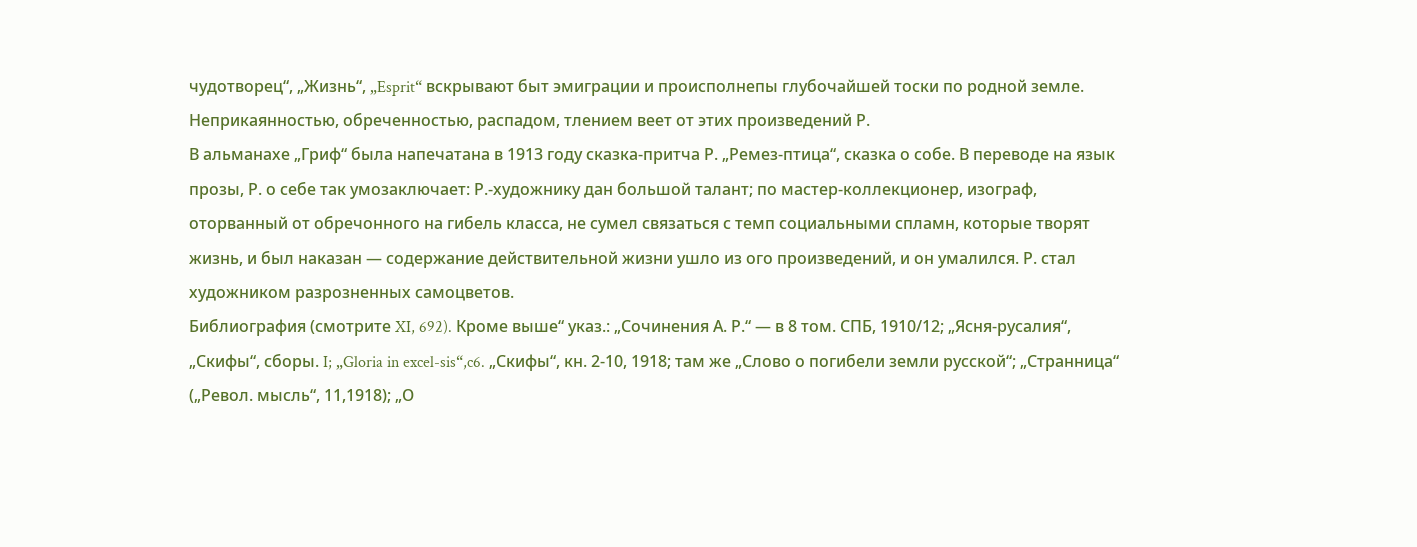чудотворец“, „Жизнь“, „Esprit“ вскрывают быт эмиграции и происполнепы глубочайшей тоски по родной земле. Неприкаянностью, обреченностью, распадом, тлением веет от этих произведений Р.
В альманахе „Гриф“ была напечатана в 1913 году сказка-притча Р. „Ремез-птица“, сказка о собе. В переводе на язык прозы, Р. о себе так умозаключает: Р.-художнику дан большой талант; по мастер-коллекционер, изограф, оторванный от обречонного на гибель класса, не сумел связаться с темп социальными спламн, которые творят жизнь, и был наказан — содержание действительной жизни ушло из ого произведений, и он умалился. Р. стал художником разрозненных самоцветов.
Библиография (смотрите XI, 692). Кроме выше“ указ.: „Сочинения А. Р.“ — в 8 том. СПБ, 1910/12; „Ясня-русалия“, „Скифы“, сборы. I; „Gloria in excel-sis“,c6. „Скифы“, кн. 2-10, 1918; там же „Слово о погибели земли русской“; „Странница“ („Револ. мысль“, 11,1918); „О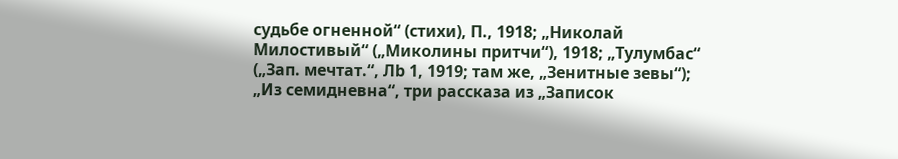судьбе огненной“ (стихи), П., 1918; „Николай Милостивый“ („Миколины притчи“), 1918; „Тулумбас“ („Зап. мечтат.“, Лb 1, 1919; там же, „Зенитные зевы“); „Из семидневна“, три рассказа из „Записок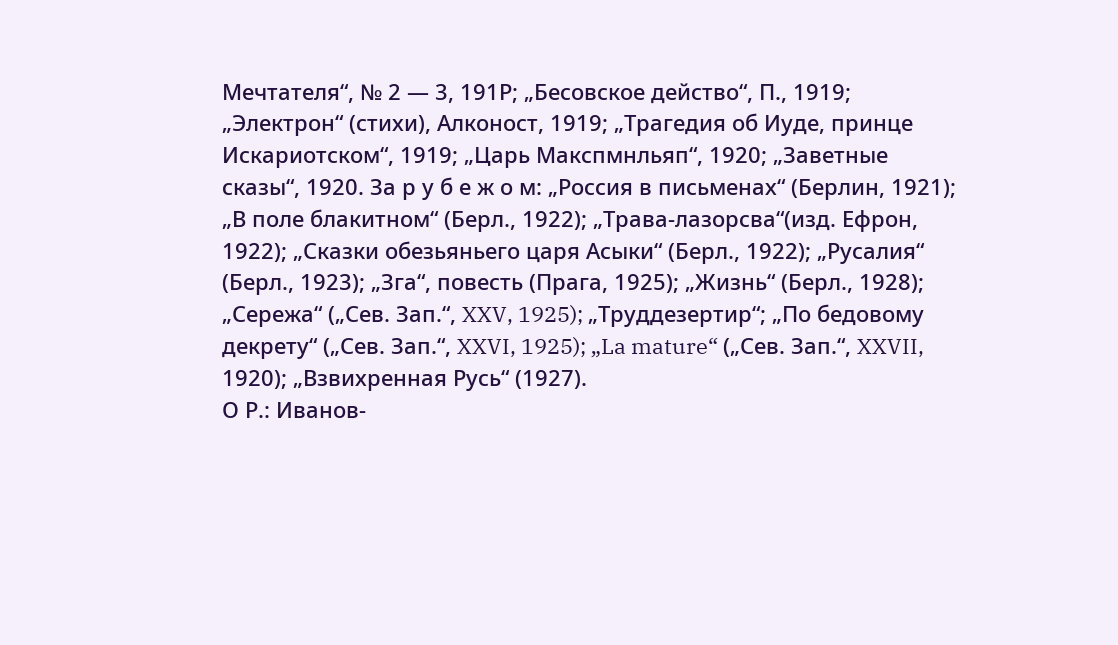Мечтателя“, № 2 — 3, 191Р; „Бесовское действо“, П., 1919; „Электрон“ (стихи), Алконост, 1919; „Трагедия об Иуде, принце Искариотском“, 1919; „Царь Макспмнльяп“, 1920; „Заветные сказы“, 1920. За р у б е ж о м: „Россия в письменах“ (Берлин, 1921); „В поле блакитном“ (Берл., 1922); „Трава-лазорсва“(изд. Ефрон, 1922); „Сказки обезьяньего царя Асыки“ (Берл., 1922); „Русалия“ (Берл., 1923); „Зга“, повесть (Прага, 1925); „Жизнь“ (Берл., 1928); „Сережа“ („Сев. Зап.“, XXV, 1925); „Труддезертир“; „По бедовому декрету“ („Сев. Зап.“, XXVI, 1925); „La mature“ („Сев. Зап.“, XXVII, 1920); „Взвихренная Русь“ (1927).
О Р.: Иванов-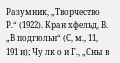Разумник, „Творчество Р.“ (1922). Кран хфельд, В. „В подгюльн“ (С, м., 11, 191 и); Чу лк о и Г., „Сны в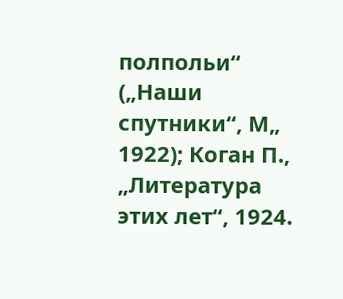полпольи“ („Наши спутники“, М„ 1922); Коган П., „Литература этих лет“, 1924.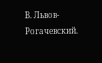В. Львов-Рогачевский.